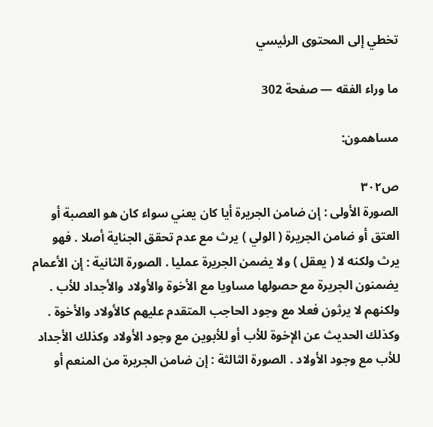تخطي إلى المحتوى الرئيسي

ما وراء الفقه — صفحة 302

مساهمون:

ص٣٠٢
الصورة الأولى : إن ضامن الجريرة أيا كان يعني سواء كان هو العصبة أو العتق أو ضامن الجريرة ( الولي ) يرث مع عدم تحقق الجناية أصلا . فهو يرث ولكنه لا ( يعقل ) ولا يضمن الجريرة عمليا . الصورة الثانية : إن الأعمام يضمنون الجريرة مع حصولها مساويا مع الأخوة والأولاد والأجداد للأب . ولكنهم لا يرثون فعلا مع وجود الحاجب المتقدم عليهم كالأولاد والأخوة . وكذلك الحديث عن الإخوة للأب أو للأبوين مع وجود الأولاد وكذلك الأجداد للأب مع وجود الأولاد . الصورة الثالثة : إن ضامن الجريرة من المنعم أو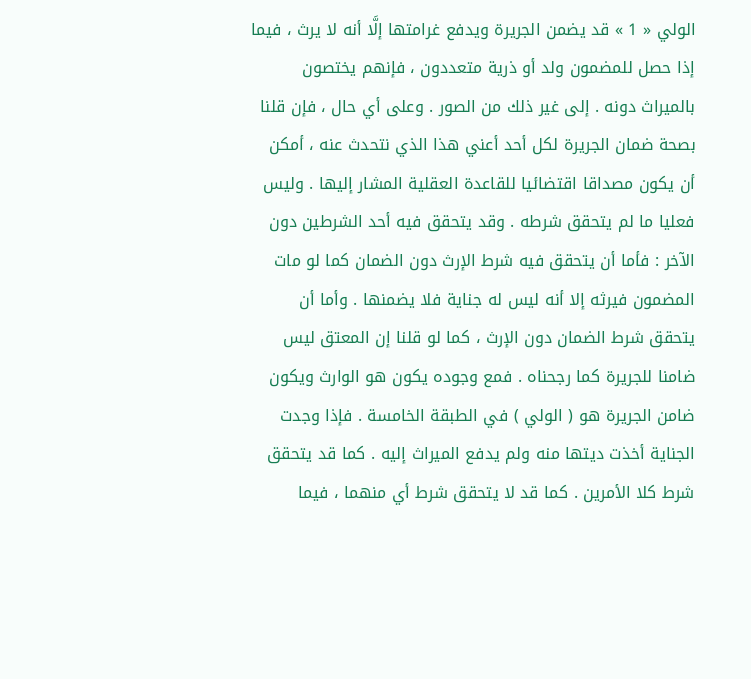الولي « 1 » قد يضمن الجريرة ويدفع غرامتها إلَّا أنه لا يرث ، فيما إذا حصل للمضمون ولد أو ذرية متعددون ، فإنهم يختصون بالميراث دونه . إلى غير ذلك من الصور . وعلى أي حال ، فإن قلنا بصحة ضمان الجريرة لكل أحد أعني هذا الذي نتحدث عنه ، أمكن أن يكون مصداقا اقتضائيا للقاعدة العقلية المشار إليها . وليس فعليا ما لم يتحقق شرطه . وقد يتحقق فيه أحد الشرطين دون الآخر : فأما أن يتحقق فيه شرط الإرث دون الضمان كما لو مات المضمون فيرثه إلا أنه ليس له جناية فلا يضمنها . وأما أن يتحقق شرط الضمان دون الإرث ، كما لو قلنا إن المعتق ليس ضامنا للجريرة كما رجحناه . فمع وجوده يكون هو الوارث ويكون ضامن الجريرة هو ( الولي ) في الطبقة الخامسة . فإذا وجدت الجناية أخذت ديتها منه ولم يدفع الميراث إليه . كما قد يتحقق شرط كلا الأمرين . كما قد لا يتحقق شرط أي منهما ، فيما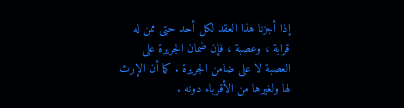إذا أجزنا هذا العقد لكل أحد حتى ممن له قرابة ، وعصبة ، فإن ضمان الجريرة على العصبة لا على ضامن الجريرة . كما أن الإرث لها ولغيرها من الأقرباء دونه .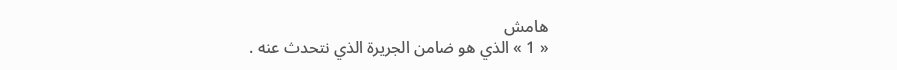هامش
« 1 » الذي هو ضامن الجريرة الذي نتحدث عنه .